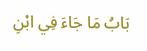بَابُ مَا جَاءَ فِي ابْنِ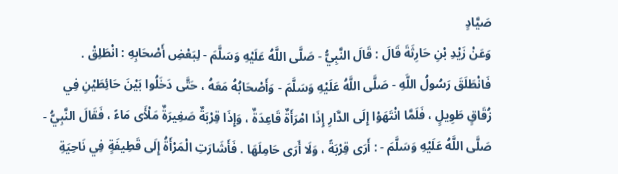صَيَّادٍ
وَعَنْ زَيْدِ بْنِ حَارِثَةَ قَالَ : قَالَ النَّبِيُّ - صَلَّى اللَّهُ عَلَيْهِ وَسَلَّمَ - لِبَعْضِ أَصْحَابِهِ : انْطَلِقْ . فَانْطَلَقَ رَسُولُ اللَّهِ - صَلَّى اللَّهُ عَلَيْهِ وَسَلَّمَ - وَأَصْحَابُهُ مَعَهُ ، حَتَّى دَخَلُوا بَيْنَ حَائِطَيْنِ فِي زُقَاقٍ طَوِيلٍ ، فَلَمَّا انْتَهَوْا إِلَى الدَّارِ إِذَا امْرَأَةٌ قَاعِدَةٌ ، وَإِذَا قِرْبَةٌ صَغِيرَةٌ مَلْأَى مَاءً ، فَقَالَ النَّبِيُّ - صَلَّى اللَّهُ عَلَيْهِ وَسَلَّمَ - : أَرَى قِرْبَةً ، وَلَا أَرَى حَامِلَهَا . فَأَشَارَتِ الْمَرْأَةُ إِلَى قَطِيفَةٍ فِي نَاحِيَةِ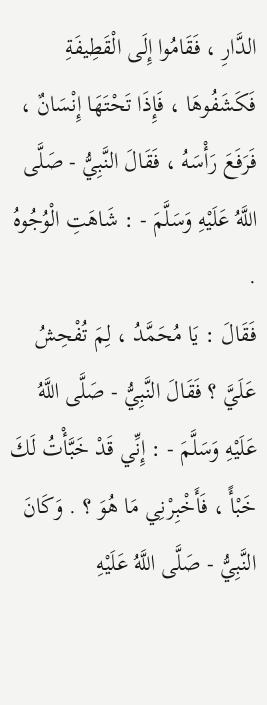الدَّارِ ، فَقَامُوا إِلَى الْقَطِيفَةِ فَكَشَفُوهَا ، فَإِذَا تَحْتَهَا إِنْسَانٌ ، فَرَفَعَ رَأْسَهُ ، فَقَالَ النَّبِيُّ - صَلَّى اللَّهُ عَلَيْهِ وَسَلَّمَ - : شَاهَتِ الْوُجُوهُ .
فَقَالَ : يَا مُحَمَّدُ ، لِمَ تُفْحِشُ عَلَيَّ ؟ فَقَالَ النَّبِيُّ - صَلَّى اللَّهُ عَلَيْهِ وَسَلَّمَ - : إِنِّي قَدْ خَبَّأْتُ لَكَ خَبْأً ، فَأَخْبِرْنِي مَا هُوَ ؟ . وَكَانَ النَّبِيُّ - صَلَّى اللَّهُ عَلَيْهِ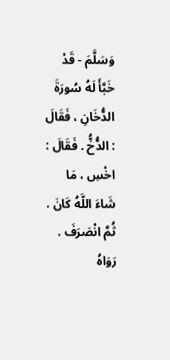وَسَلَّمَ - قَدْ خَبَّأَ لَهُ سُورَةَ الدُّخَانِ ، فَقَالَ : الدُّخُّ . فَقَالَ : اخْسِ ، مَا شَاءَ اللَّهُ كَانَ .
ثُمَّ انْصَرَفَ . رَوَاهُ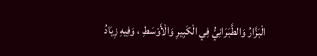الْبَزَّارُ وَالطَّبَرَانِيُّ فِي الْكَبِيرِ وَالْأَوْسَطِ ، وَفِيهِ زِيَادُ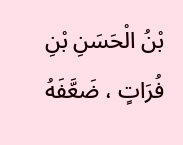بْنُ الْحَسَنِ بْنِ فُرَاتٍ ، ضَعَّفَهُ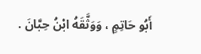أَبُو حَاتِمٍ ، وَوَثَّقَهُ ابْنُ حِبَّانَ .